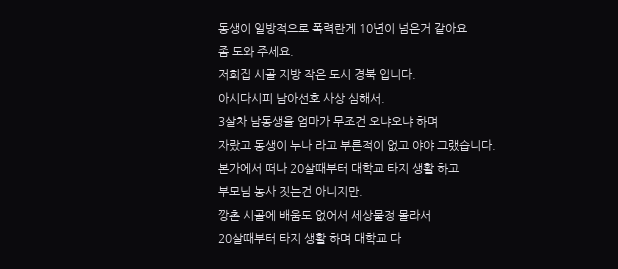동생이 일방적으로 폭력란게 10년이 넘은거 같아요
좀 도와 주세요.
저희집 시골 지방 작은 도시 경북 입니다.
아시다시피 남아선호 사상 심해서.
3살차 남동생을 엄마가 무조건 오냐오냐 하며
자랐고 동생이 누나 라고 부른적이 없고 야야 그랬습니다.
본가에서 떠나 20살때부터 대학교 타지 생활 하고
부모님 농사 짓는건 아니지만.
깡촌 시골에 배움도 없어서 세상물정 몰라서
20살때부터 타지 생활 하며 대학교 다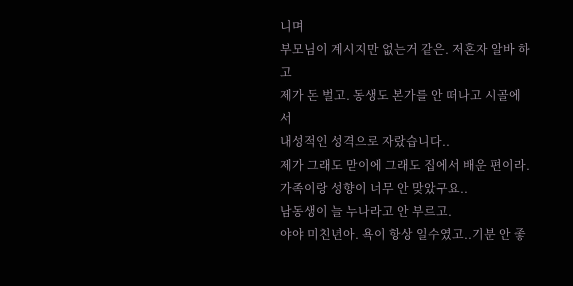니며
부모님이 계시지만 없는거 같은. 저혼자 알바 하고
제가 돈 벌고. 동생도 본가를 안 떠나고 시골에서
내성적인 성격으로 자랐습니다..
제가 그래도 맏이에 그래도 집에서 배운 편이라.
가족이랑 성향이 너무 안 맞았구요..
남동생이 늘 누나라고 안 부르고.
야야 미친년아. 욕이 항상 일수였고..기분 안 좋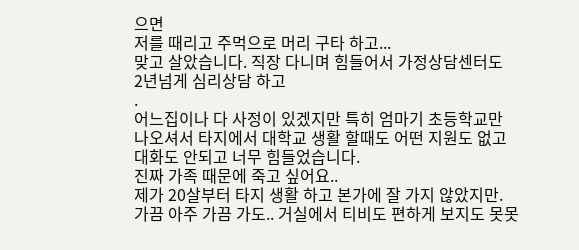으면
저를 때리고 주먹으로 머리 구타 하고...
맞고 살았습니다. 직장 다니며 힘들어서 가정상담센터도
2년넘게 심리상담 하고
.
어느집이나 다 사정이 있겠지만 특히 엄마기 초등학교만
나오셔서 타지에서 대학교 생활 할때도 어떤 지원도 없고
대화도 안되고 너무 힘들었습니다.
진짜 가족 때문에 죽고 싶어요..
제가 20살부터 타지 생활 하고 본가에 잘 가지 않았지만.
가끔 아주 가끔 가도.. 거실에서 티비도 편하게 보지도 못못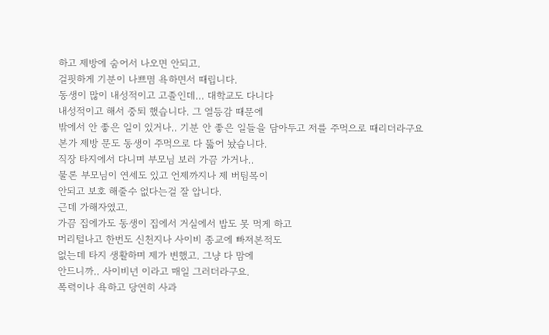하고 제방에 숨어서 나오면 안되고.
걸핏하게 기분이 나쁘몀 욕하면서 때립니다.
동생이 많이 내성적이고 고졸인데... 대학교도 다니다
내성적이고 해서 중퇴 했습니다. 그 열등감 때문에
밖에서 안 좋은 일이 있거나.. 기분 안 좋은 일들을 담아두고 저를 주먹으로 때리더라구요
본가 제방 문도 동생이 주먹으로 다 뚫어 놨습니다.
직장 타지에서 다니며 부모님 보러 가끔 가거나..
물론 부모님이 연세도 있고 언제까지나 제 버팀목이
안되고 보호 해줄수 없다는걸 잘 압니다.
근데 가해자였고.
가끔 집에가도 동생이 집에서 거실에서 밥도 못 먹게 하고
머리털나고 한번도 신천지나 사이비 종교에 빠져본적도
없는데 타지 생활하며 제가 변했고. 그냥 다 맘에
안드니까.. 사이비년 이라고 매일 그러더라구요.
폭력이나 욕하고 당연히 사과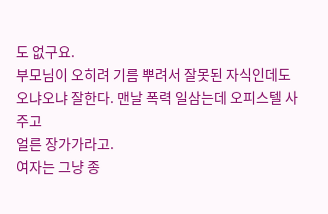도 없구요.
부모님이 오히려 기름 뿌려서 잘못된 자식인데도
오냐오냐 잘한다. 맨날 폭력 일삼는데 오피스텔 사주고
얼른 장가가라고.
여자는 그냥 종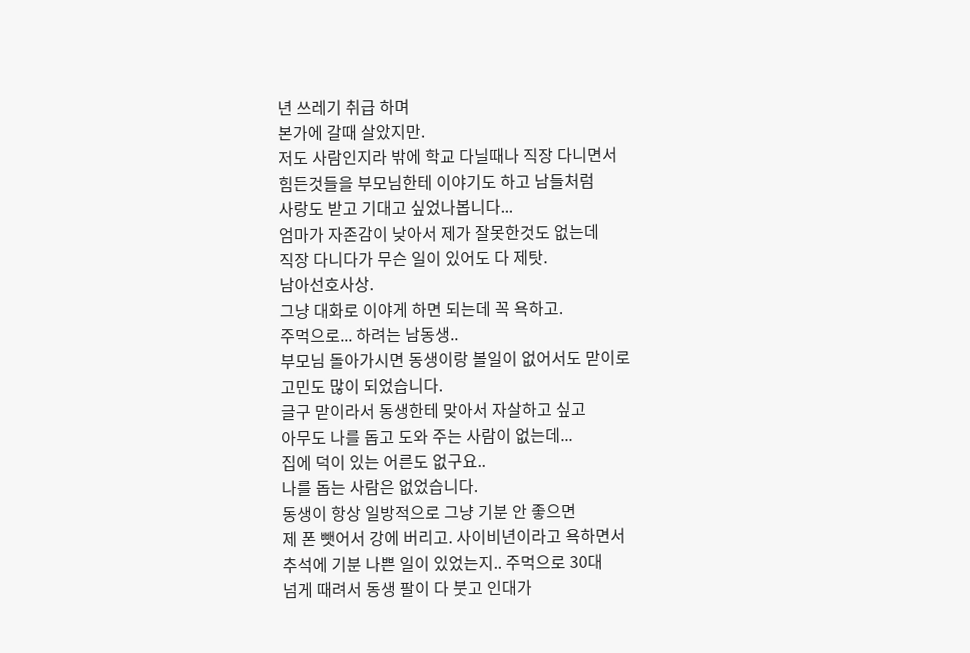년 쓰레기 취급 하며
본가에 갈때 살았지만.
저도 사람인지라 밖에 학교 다닐때나 직장 다니면서
힘든것들을 부모님한테 이야기도 하고 남들처럼
사랑도 받고 기대고 싶었나봅니다...
엄마가 자존감이 낮아서 제가 잘못한것도 없는데
직장 다니다가 무슨 일이 있어도 다 제탓.
남아선호사상.
그냥 대화로 이야게 하면 되는데 꼭 욕하고.
주먹으로... 하려는 남동생..
부모님 돌아가시면 동생이랑 볼일이 없어서도 맏이로
고민도 많이 되었습니다.
글구 맏이라서 동생한테 맞아서 자살하고 싶고
아무도 나를 돕고 도와 주는 사람이 없는데...
집에 덕이 있는 어른도 없구요..
나를 돕는 사람은 없었습니다.
동생이 항상 일방적으로 그냥 기분 안 좋으면
제 폰 뺏어서 강에 버리고. 사이비년이라고 욕하면서
추석에 기분 나쁜 일이 있었는지.. 주먹으로 30대
넘게 때려서 동생 팔이 다 붓고 인대가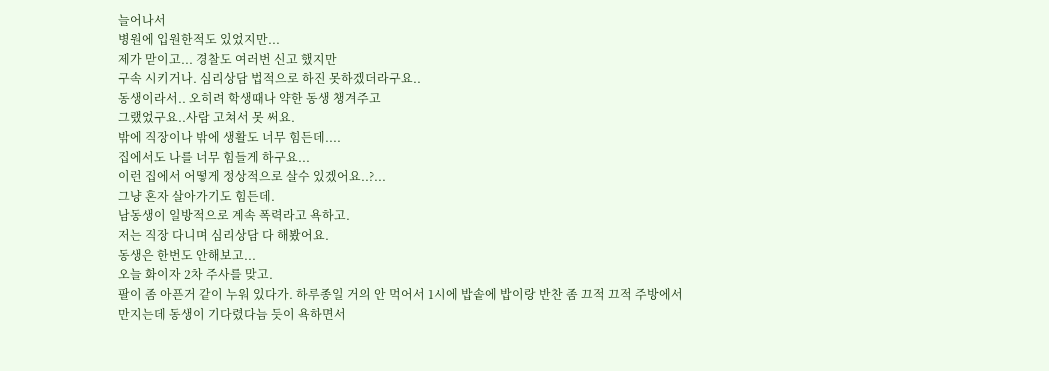늘어나서
병원에 입원한적도 있었지만...
제가 맏이고... 경찰도 여러번 신고 했지만
구속 시키거나. 심리상담 법적으로 하진 못하겠더라구요..
동생이라서.. 오히려 학생때나 약한 동생 챙겨주고
그랬었구요..사람 고쳐서 못 써요.
밖에 직장이나 밖에 생활도 너무 힘든데....
집에서도 나를 너무 힘들게 하구요...
이런 집에서 어떻게 정상적으로 살수 있겠어요..?...
그냥 혼자 살아가기도 힘든데.
남동생이 일방적으로 계속 폭력라고 욕하고.
저는 직장 다니며 심리상담 다 해봤어요.
동생은 한번도 안해보고...
오늘 화이자 2차 주사를 맞고.
팔이 좀 아픈거 같이 누워 있다가. 하루종일 거의 안 먹어서 1시에 밥솥에 밥이랑 반찬 좀 끄적 끄적 주방에서
만지는데 동생이 기다렸다늠 듯이 욕하면서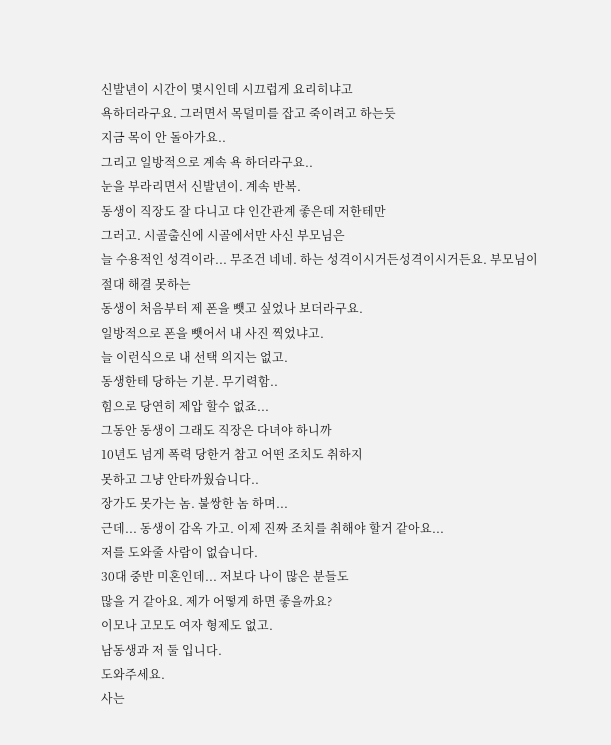신발년이 시간이 몇시인데 시끄럽게 요리히냐고
욕하더라구요. 그러면서 목덜미를 잡고 죽이려고 하는듯
지금 목이 안 돌아가요..
그리고 일방적으로 계속 욕 하더라구요..
눈을 부라리면서 신발년이. 계속 반복.
동생이 직장도 잘 다니고 댜 인간관계 좋은데 저한테만
그러고. 시골출신에 시골에서만 사신 부모님은
늘 수용적인 성격이라... 무조건 네네. 하는 성격이시거든성격이시거든요. 부모님이 절대 해결 못하는
동생이 처음부터 제 폰을 뺏고 싶었나 보더라구요.
일방적으로 폰을 뺏어서 내 사진 찍었냐고.
늘 이런식으로 내 선택 의지는 없고.
동생한테 당하는 기분. 무기력함..
힘으로 당연히 제압 할수 없죠...
그동안 동생이 그래도 직장은 다녀야 하니까
10년도 넘게 폭력 당한거 참고 어떤 조치도 취하지
못하고 그냥 안타까웠습니다..
장가도 못가는 놈. 불쌍한 놈 하며...
근데... 동생이 감옥 가고. 이제 진짜 조치를 취해야 할거 같아요...
저를 도와줄 사람이 없습니다.
30대 중반 미혼인데... 저보다 나이 많은 분들도
많을 거 같아요. 제가 어떻게 하면 좋을까요?
이모나 고모도 여자 형제도 없고.
남동생과 저 둘 입니다.
도와주세요.
사는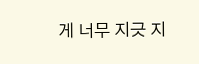게 너무 지긋 지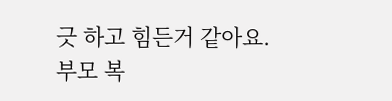긋 하고 힘든거 같아요.
부모 복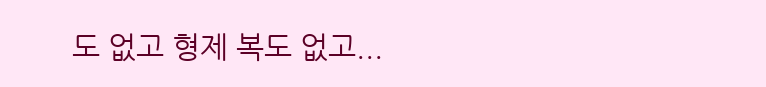도 없고 형제 복도 없고...